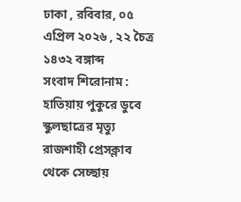ঢাকা , রবিবার, ০৫ এপ্রিল ২০২৬ , ২২ চৈত্র ১৪৩২ বঙ্গাব্দ
সংবাদ শিরোনাম :
হাতিয়ায় পুকুরে ডুবে স্কুলছাত্রের মৃত্যু রাজশাহী প্রেসক্লাব থেকে সেচ্ছায়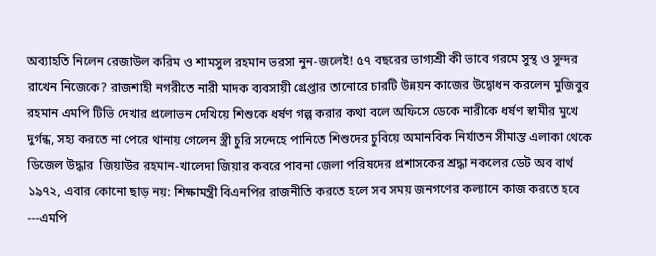অব্যাহতি নিলেন রেজাউল করিম ও শামসুল রহমান ভরসা নুন-জলেই! ৫৭ বছরের ভাগ্যশ্রী কী ভাবে গরমে সুস্থ ও সুন্দর রাখেন নিজেকে? রাজশাহী নগরীতে নারী মাদক ব্যবসায়ী গ্রেপ্তার তানোরে চারটি উন্নয়ন কাজের উদ্বোধন করলেন মুজিবুর রহমান এমপি টিভি দেখার প্রলোভন দেখিয়ে শিশুকে ধর্ষণ গল্প করার কথা বলে অফিসে ডেকে নারীকে ধর্ষণ স্বামীর মুখে দুর্গন্ধ, সহ্য করতে না পেরে থানায় গেলেন স্ত্রী চুরি সন্দেহে পানিতে শিশুদের চুবিয়ে অমানবিক নির্যাতন সীমান্ত এলাকা থেকে ডিজেল উদ্ধার  জিয়াউর রহমান-খালেদা জিয়ার কবরে পাবনা জেলা পরিষদের প্রশাসকের শ্রদ্ধা নকলের ডেট অব বার্থ ১৯৭২, এবার কোনো ছাড় নয়: শিক্ষামন্ত্রী বিএনপির রাজনীতি করতে হলে সব সময় জনগণের কল্যানে কাজ করতে হবে ---এমপি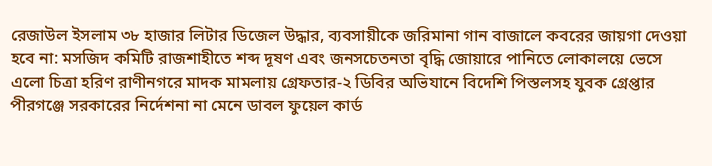রেজাউল ইসলাম ৩৮ হাজার লিটার ডিজেল উদ্ধার, ব্যবসায়ীকে জরিমানা গান বাজালে কবরের জায়গা দেওয়া হবে না: মসজিদ কমিটি রাজশাহীতে শব্দ দূষণ এবং জনসচেতনতা বৃদ্ধি জোয়ারে পানিতে লোকালয়ে ভেসে এলো চিত্রা হরিণ রাণীনগরে মাদক মামলায় গ্রেফতার-২ ডিবির অভিযানে বিদেশি পিস্তলসহ যুবক গ্রেপ্তার পীরগঞ্জে সরকারের নির্দেশনা না মেনে ডাবল ফুয়েল কার্ড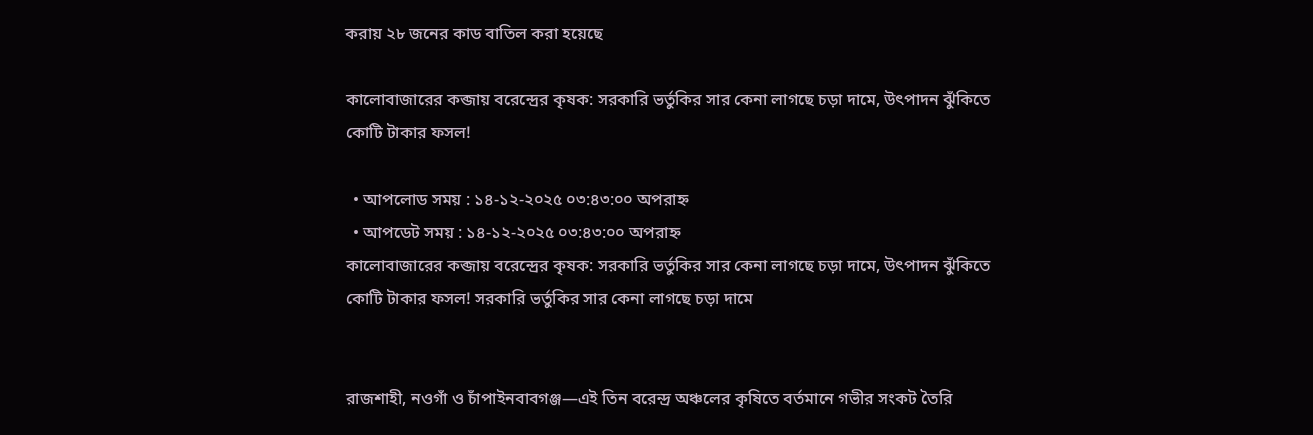করায় ২৮ জনের কাড বাতিল করা হয়েছে

কালোবাজারের কব্জায় বরেন্দ্রের কৃষক: সরকারি ভর্তুকির সার কেনা লাগছে চড়া দামে, উৎপাদন ঝুঁকিতে কোটি টাকার ফসল!

  • আপলোড সময় : ১৪-১২-২০২৫ ০৩:৪৩:০০ অপরাহ্ন
  • আপডেট সময় : ১৪-১২-২০২৫ ০৩:৪৩:০০ অপরাহ্ন
কালোবাজারের কব্জায় বরেন্দ্রের কৃষক: সরকারি ভর্তুকির সার কেনা লাগছে চড়া দামে, উৎপাদন ঝুঁকিতে কোটি টাকার ফসল! সরকারি ভর্তুকির সার কেনা লাগছে চড়া দামে


রাজশাহী, নওগাঁ ও চাঁপাইনবাবগঞ্জ—এই তিন বরেন্দ্র অঞ্চলের কৃষিতে বর্তমানে গভীর সংকট তৈরি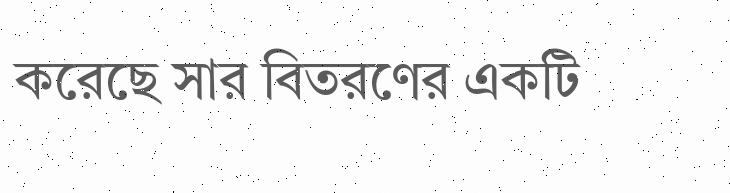করেছে সার বিতরণের একটি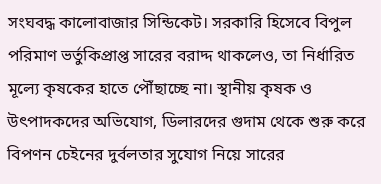সংঘবদ্ধ কালোবাজার সিন্ডিকেট। সরকারি হিসেবে বিপুল পরিমাণ ভর্তুকিপ্রাপ্ত সারের বরাদ্দ থাকলেও, তা নির্ধারিত মূল্যে কৃষকের হাতে পৌঁছাচ্ছে না। স্থানীয় কৃষক ও উৎপাদকদের অভিযোগ, ডিলারদের গুদাম থেকে শুরু করে বিপণন চেইনের দুর্বলতার সুযোগ নিয়ে সারের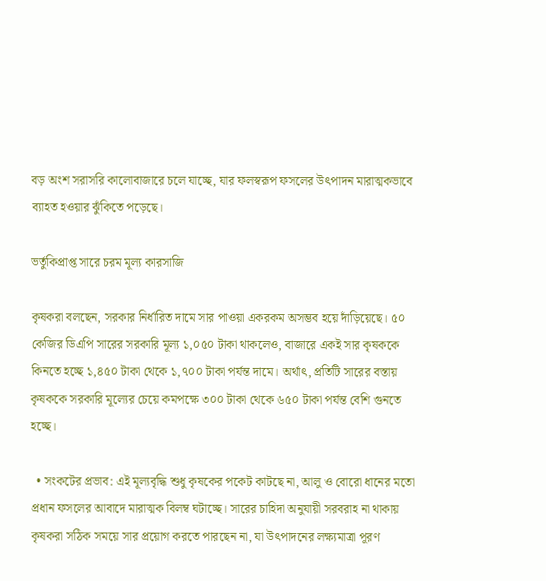বড় অংশ সরাসরি কালোবাজারে চলে যাচ্ছে, যার ফলস্বরূপ ফসলের উৎপাদন মারাত্মকভাবে ব্যাহত হওয়ার ঝুঁকিতে পড়েছে।

ভর্তুকিপ্রাপ্ত সারে চরম মূল্য কারসাজি

কৃষকরা বলছেন, সরকার নির্ধারিত দামে সার পাওয়া একরকম অসম্ভব হয়ে দাঁড়িয়েছে। ৫০ কেজির ডিএপি সারের সরকারি মূল্য ১,০৫০ টাকা থাকলেও, বাজারে একই সার কৃষককে কিনতে হচ্ছে ১,৪৫০ টাকা থেকে ১,৭০০ টাকা পর্যন্ত দামে। অর্থাৎ, প্রতিটি সারের বস্তায় কৃষককে সরকারি মূল্যের চেয়ে কমপক্ষে ৩০০ টাকা থেকে ৬৫০ টাকা পর্যন্ত বেশি গুনতে হচ্ছে।

  • সংকটের প্রভাব: এই মূল্যবৃদ্ধি শুধু কৃষকের পকেট কাটছে না, আলু ও বোরো ধানের মতো প্রধান ফসলের আবাদে মারাত্মক বিলম্ব ঘটাচ্ছে। সারের চাহিদা অনুযায়ী সরবরাহ না থাকায় কৃষকরা সঠিক সময়ে সার প্রয়োগ করতে পারছেন না, যা উৎপাদনের লক্ষ্যমাত্রা পূরণ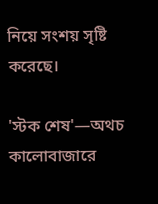নিয়ে সংশয় সৃষ্টি করেছে।

'স্টক শেষ'—অথচ কালোবাজারে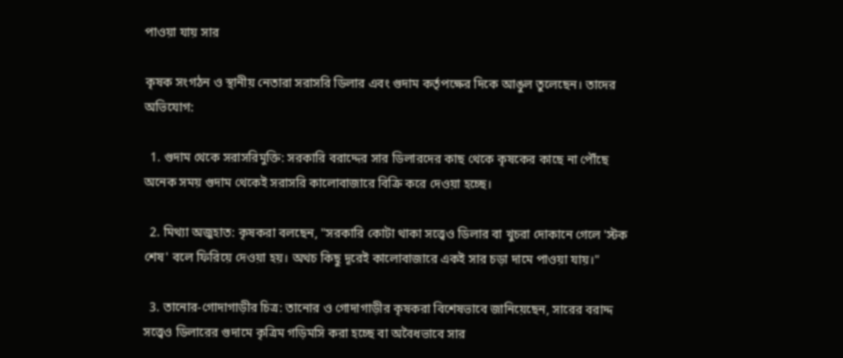পাওয়া যায় সার

কৃষক সংগঠন ও স্থানীয় নেতারা সরাসরি ডিলার এবং গুদাম কর্তৃপক্ষের দিকে আঙুল তুলেছেন। তাদের অভিযোগ:

  1. গুদাম থেকে সরাসরিমুক্তি: সরকারি বরাদ্দের সার ডিলারদের কাছ থেকে কৃষকের কাছে না পৌঁছে অনেক সময় গুদাম থেকেই সরাসরি কালোবাজারে বিক্রি করে দেওয়া হচ্ছে।

  2. মিথ্যা অজুহাত: কৃষকরা বলছেন, "সরকারি কোটা থাকা সত্ত্বেও ডিলার বা খুচরা দোকানে গেলে 'স্টক শেষ' বলে ফিরিয়ে দেওয়া হয়। অথচ কিছু দূরেই কালোবাজারে একই সার চড়া দামে পাওয়া যায়।"

  3. তানোর-গোদাগাড়ীর চিত্র: তানোর ও গোদাগাড়ীর কৃষকরা বিশেষভাবে জানিয়েছেন, সারের বরাদ্দ সত্ত্বেও ডিলারের গুদামে কৃত্রিম গড়িমসি করা হচ্ছে বা অবৈধভাবে সার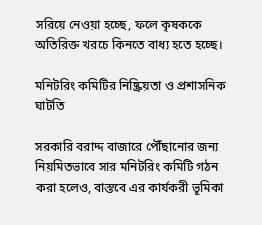সরিয়ে নেওয়া হচ্ছে, ফলে কৃষককে অতিরিক্ত খরচে কিনতে বাধ্য হতে হচ্ছে।

মনিটরিং কমিটির নিষ্ক্রিয়তা ও প্রশাসনিক ঘাটতি

সরকারি বরাদ্দ বাজারে পৌঁছানোর জন্য নিয়মিতভাবে সার মনিটরিং কমিটি গঠন করা হলেও, বাস্তবে এর কার্যকরী ভূমিকা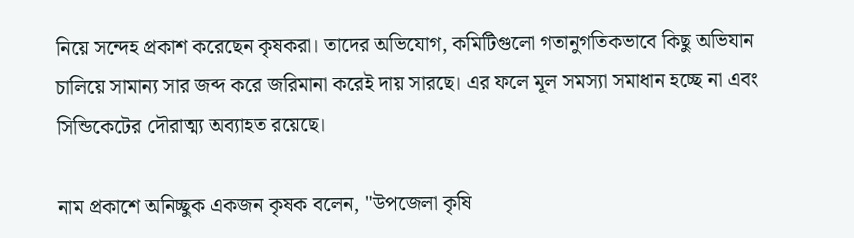নিয়ে সন্দেহ প্রকাশ করেছেন কৃষকরা। তাদের অভিযোগ, কমিটিগুলো গতানুগতিকভাবে কিছু অভিযান চালিয়ে সামান্য সার জব্দ করে জরিমানা করেই দায় সারছে। এর ফলে মূল সমস্যা সমাধান হচ্ছে না এবং সিন্ডিকেটের দৌরাত্ম্য অব্যাহত রয়েছে।

নাম প্রকাশে অনিচ্ছুক একজন কৃষক বলেন, "উপজেলা কৃষি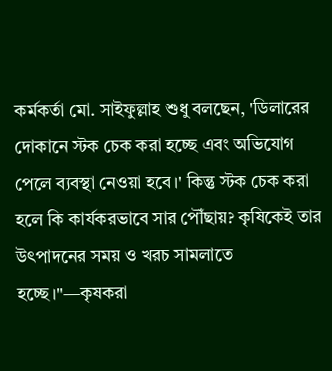কর্মকর্তা মো. সাইফুল্লাহ শুধু বলছেন, 'ডিলারের দোকানে স্টক চেক করা হচ্ছে এবং অভিযোগ পেলে ব্যবস্থা নেওয়া হবে।' কিন্তু স্টক চেক করা হলে কি কার্যকরভাবে সার পৌঁছায়? কৃষিকেই তার উৎপাদনের সময় ও খরচ সামলাতে হচ্ছে।"—কৃষকরা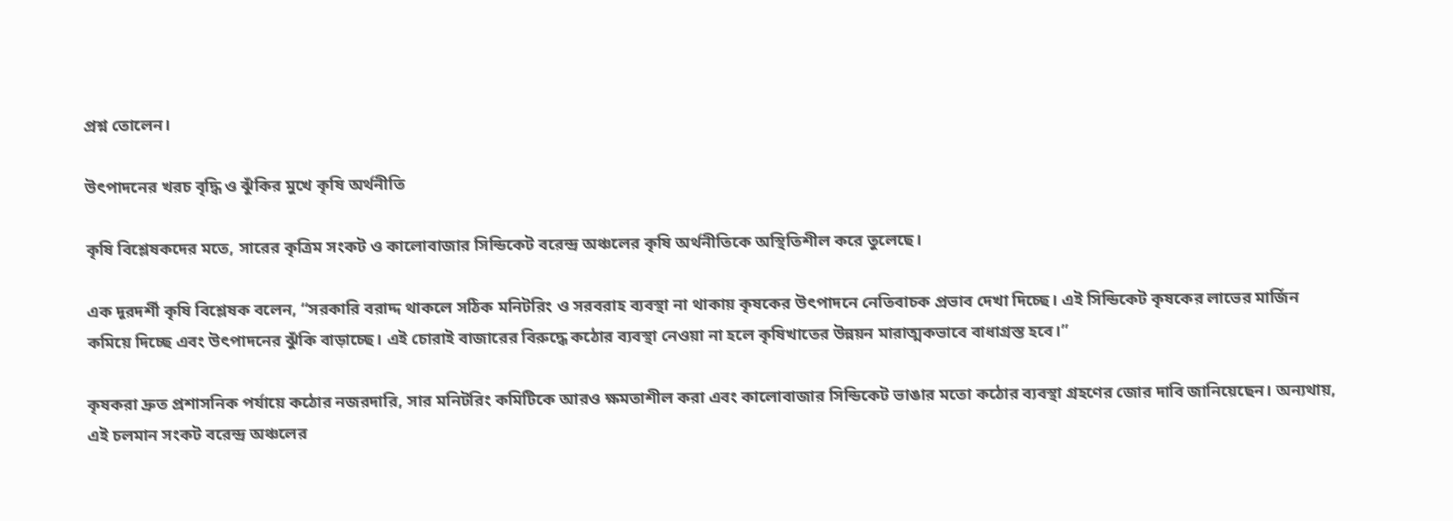প্রশ্ন তোলেন।

উৎপাদনের খরচ বৃদ্ধি ও ঝুঁকির মুখে কৃষি অর্থনীতি

কৃষি বিশ্লেষকদের মতে, সারের কৃত্রিম সংকট ও কালোবাজার সিন্ডিকেট বরেন্দ্র অঞ্চলের কৃষি অর্থনীতিকে অস্থিতিশীল করে তুলেছে।

এক দূরদর্শী কৃষি বিশ্লেষক বলেন, “সরকারি বরাদ্দ থাকলে সঠিক মনিটরিং ও সরবরাহ ব্যবস্থা না থাকায় কৃষকের উৎপাদনে নেতিবাচক প্রভাব দেখা দিচ্ছে। এই সিন্ডিকেট কৃষকের লাভের মার্জিন কমিয়ে দিচ্ছে এবং উৎপাদনের ঝুঁকি বাড়াচ্ছে। এই চোরাই বাজারের বিরুদ্ধে কঠোর ব্যবস্থা নেওয়া না হলে কৃষিখাতের উন্নয়ন মারাত্মকভাবে বাধাগ্রস্ত হবে।”

কৃষকরা দ্রুত প্রশাসনিক পর্যায়ে কঠোর নজরদারি, সার মনিটরিং কমিটিকে আরও ক্ষমতাশীল করা এবং কালোবাজার সিন্ডিকেট ভাঙার মতো কঠোর ব্যবস্থা গ্রহণের জোর দাবি জানিয়েছেন। অন্যথায়, এই চলমান সংকট বরেন্দ্র অঞ্চলের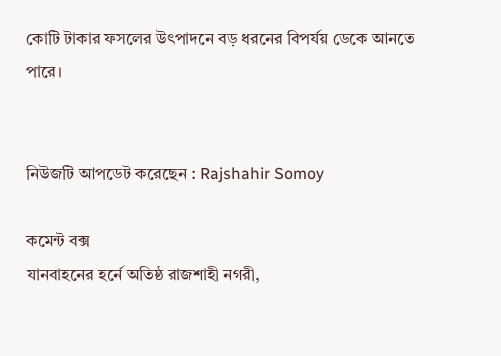কোটি টাকার ফসলের উৎপাদনে বড় ধরনের বিপর্যয় ডেকে আনতে পারে।


নিউজটি আপডেট করেছেন : Rajshahir Somoy

কমেন্ট বক্স
যানবাহনের হর্নে অতিষ্ঠ রাজশাহী নগরী,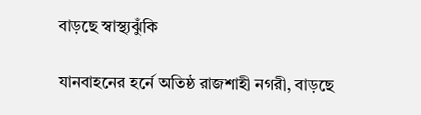বাড়ছে স্বাস্থ্যঝুঁকি

যানবাহনের হর্নে অতিষ্ঠ রাজশাহী নগরী, বাড়ছে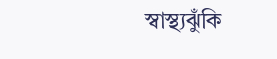স্বাস্থ্যঝুঁকি